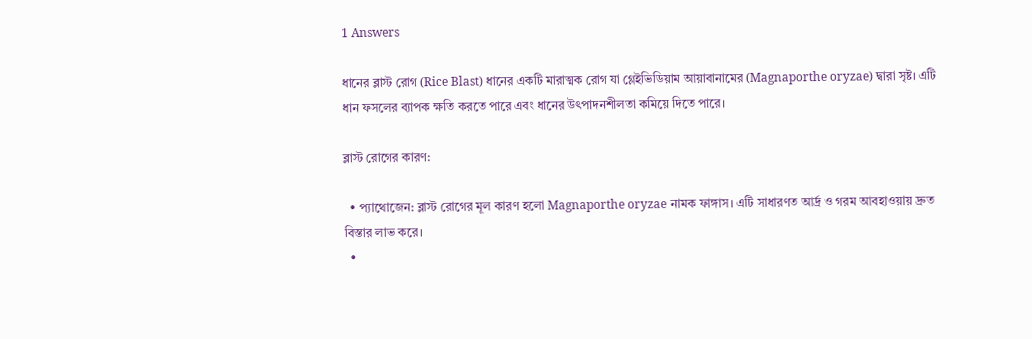1 Answers

ধানের ব্লাস্ট রোগ (Rice Blast) ধানের একটি মারাত্মক রোগ যা গ্লেইভিডিয়াম আয়াবানামের (Magnaporthe oryzae) দ্বারা সৃষ্ট। এটি ধান ফসলের ব্যাপক ক্ষতি করতে পারে এবং ধানের উৎপাদনশীলতা কমিয়ে দিতে পারে।

ব্লাস্ট রোগের কারণ:

  • প্যাথোজেন: ব্লাস্ট রোগের মূল কারণ হলো Magnaporthe oryzae নামক ফাঙ্গাস। এটি সাধারণত আর্দ্র ও গরম আবহাওয়ায় দ্রুত বিস্তার লাভ করে।
  •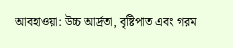আবহাওয়া: উচ্চ আর্দ্রতা, বৃষ্টিপাত এবং গরম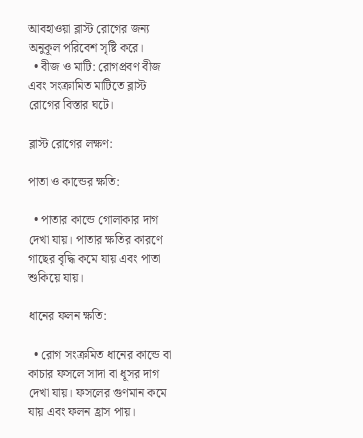আবহাওয়া ব্লাস্ট রোগের জন্য অনুকূল পরিবেশ সৃষ্টি করে।
  • বীজ ও মাটি: রোগপ্রবণ বীজ এবং সংক্রামিত মাটিতে ব্লাস্ট রোগের বিস্তার ঘটে।

ব্লাস্ট রোগের লক্ষণ:

পাতা ও কান্ডের ক্ষতি:

  • পাতার কান্ডে গোলাকার দাগ দেখা যায়। পাতার ক্ষতির কারণে গাছের বৃদ্ধি কমে যায় এবং পাতা শুকিয়ে যায়।

ধানের ফলন ক্ষতি:

  • রোগ সংক্রমিত ধানের কান্ডে বা কাচার ফসলে সাদা বা ধূসর দাগ দেখা যায়। ফসলের গুণমান কমে যায় এবং ফলন হ্রাস পায়।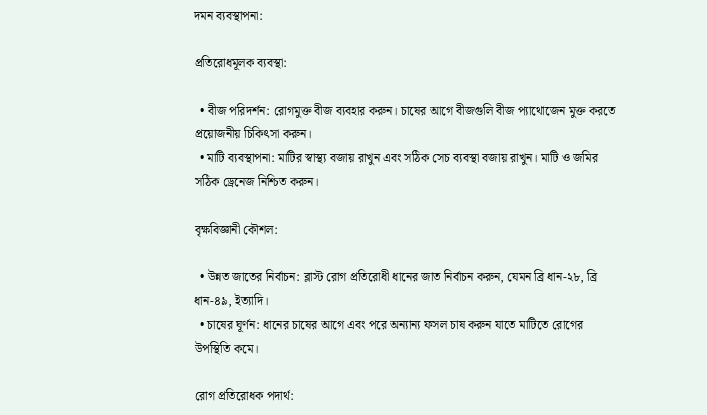দমন ব্যবস্থাপনা:

প্রতিরোধমূলক ব্যবস্থা:

  • বীজ পরিদর্শন: রোগমুক্ত বীজ ব্যবহার করুন। চাষের আগে বীজগুলি বীজ প্যাথোজেন মুক্ত করতে প্রয়োজনীয় চিকিৎসা করুন।
  • মাটি ব্যবস্থাপনা: মাটির স্বাস্থ্য বজায় রাখুন এবং সঠিক সেচ ব্যবস্থা বজায় রাখুন। মাটি ও জমির সঠিক ড্রেনেজ নিশ্চিত করুন।

বৃক্ষবিজ্ঞানী কৌশল:

  • উন্নত জাতের নির্বাচন: ব্লাস্ট রোগ প্রতিরোধী ধানের জাত নির্বাচন করুন, যেমন ব্রি ধান-২৮, ব্রি ধান-৪৯, ইত্যাদি।
  • চাষের ঘূর্ণন: ধানের চাষের আগে এবং পরে অন্যান্য ফসল চাষ করুন যাতে মাটিতে রোগের উপস্থিতি কমে।

রোগ প্রতিরোধক পদার্থ: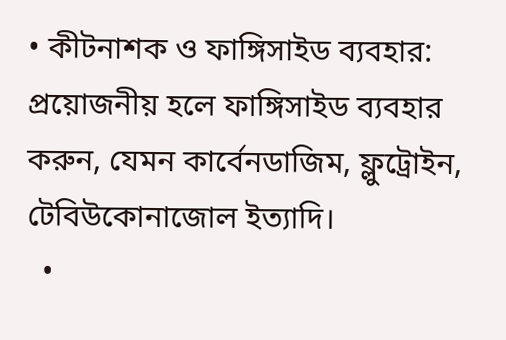• কীটনাশক ও ফাঙ্গিসাইড ব্যবহার: প্রয়োজনীয় হলে ফাঙ্গিসাইড ব্যবহার করুন, যেমন কার্বেনডাজিম, ফ্লুট্রোইন, টেবিউকোনাজোল ইত্যাদি।
  •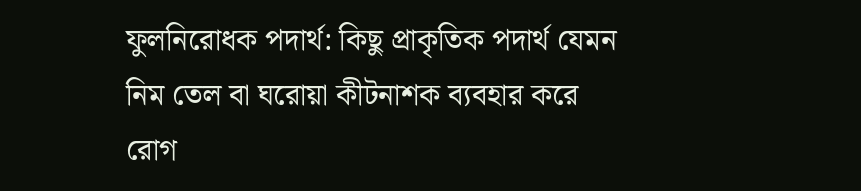ফুলনিরোধক পদার্থ: কিছু প্রাকৃতিক পদার্থ যেমন নিম তেল বা ঘরোয়া কীটনাশক ব্যবহার করে রোগ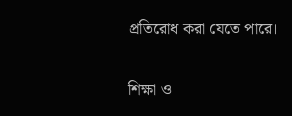প্রতিরোধ করা যেতে পারে।

শিক্ষা ও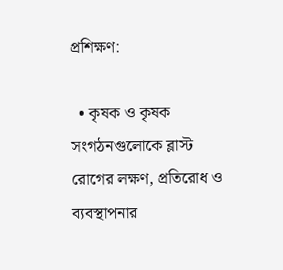প্রশিক্ষণ:

  • কৃষক ও কৃষক সংগঠনগুলোকে ব্লাস্ট রোগের লক্ষণ, প্রতিরোধ ও ব্যবস্থাপনার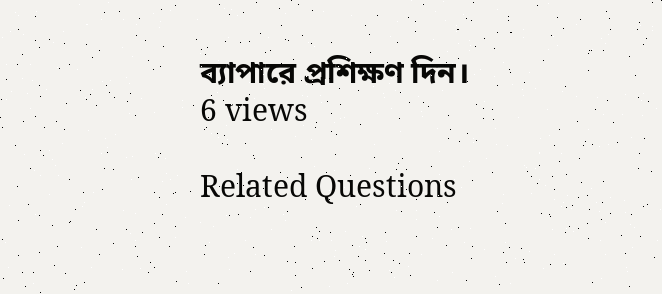ব্যাপারে প্রশিক্ষণ দিন।
6 views

Related Questions